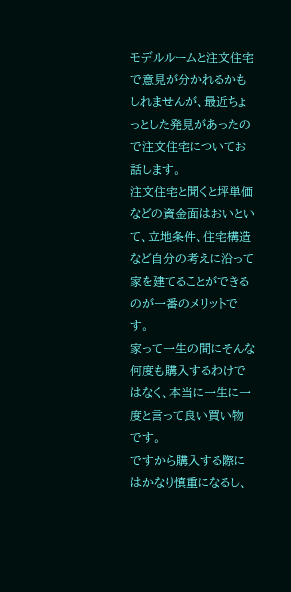モデルルームと注文住宅で意見が分かれるかもしれませんが、最近ちょっとした発見があったので注文住宅についてお話します。
注文住宅と聞くと坪単価などの資金面はおいといて、立地条件、住宅構造など自分の考えに沿って家を建てることができるのが一番のメリットです。
家って一生の間にそんな何度も購入するわけではなく、本当に一生に一度と言って良い買い物です。
ですから購入する際にはかなり慎重になるし、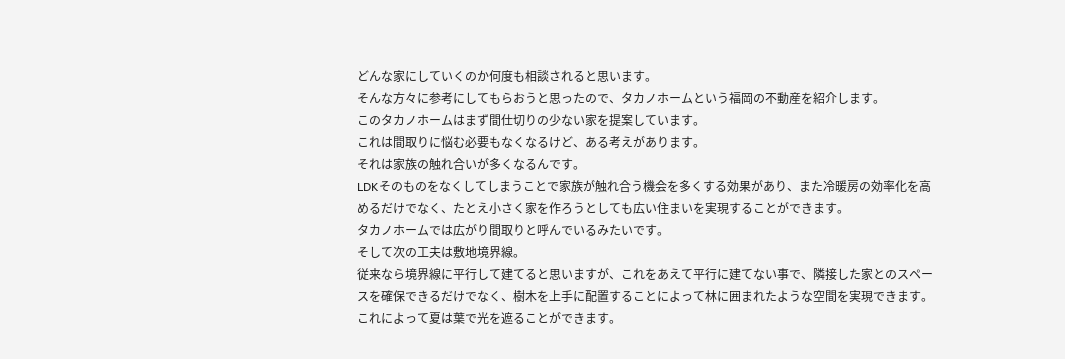どんな家にしていくのか何度も相談されると思います。
そんな方々に参考にしてもらおうと思ったので、タカノホームという福岡の不動産を紹介します。
このタカノホームはまず間仕切りの少ない家を提案しています。
これは間取りに悩む必要もなくなるけど、ある考えがあります。
それは家族の触れ合いが多くなるんです。
LDKそのものをなくしてしまうことで家族が触れ合う機会を多くする効果があり、また冷暖房の効率化を高めるだけでなく、たとえ小さく家を作ろうとしても広い住まいを実現することができます。
タカノホームでは広がり間取りと呼んでいるみたいです。
そして次の工夫は敷地境界線。
従来なら境界線に平行して建てると思いますが、これをあえて平行に建てない事で、隣接した家とのスペースを確保できるだけでなく、樹木を上手に配置することによって林に囲まれたような空間を実現できます。
これによって夏は葉で光を遮ることができます。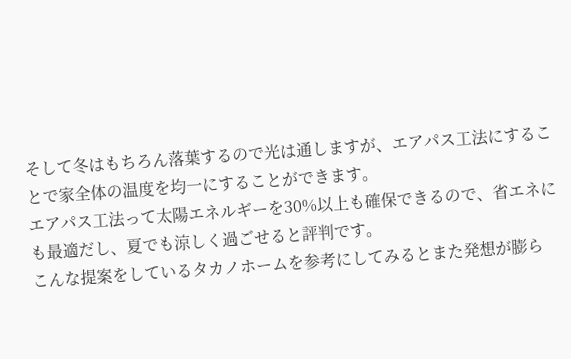そして冬はもちろん落葉するので光は通しますが、エアパス工法にすることで家全体の温度を均一にすることができます。
エアパス工法って太陽エネルギーを30%以上も確保できるので、省エネにも最適だし、夏でも涼しく過ごせると評判です。
こんな提案をしているタカノホームを参考にしてみるとまた発想が膨ら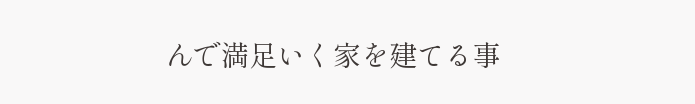んで満足いく家を建てる事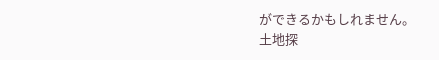ができるかもしれません。
土地探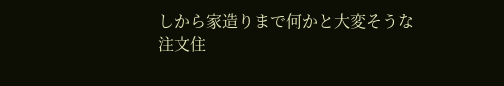しから家造りまで何かと大変そうな注文住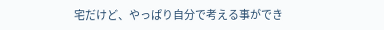宅だけど、やっぱり自分で考える事ができ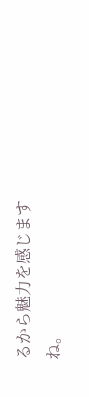るから魅力を感じますね。